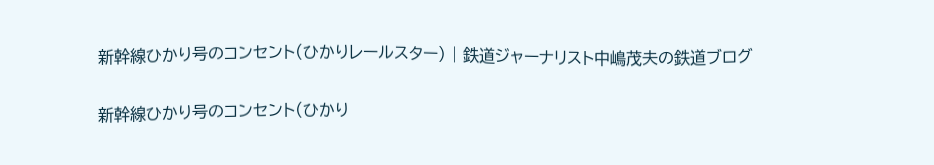新幹線ひかり号のコンセント(ひかりレールスター) | 鉄道ジャーナリスト中嶋茂夫の鉄道ブログ

新幹線ひかり号のコンセント(ひかり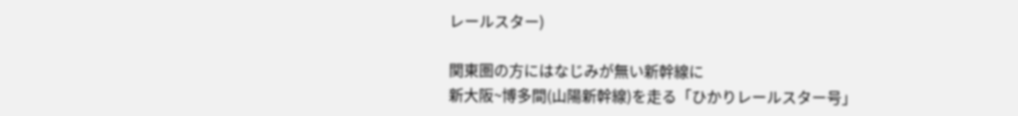レールスター)

関東圏の方にはなじみが無い新幹線に
新大阪~博多間(山陽新幹線)を走る「ひかりレールスター号」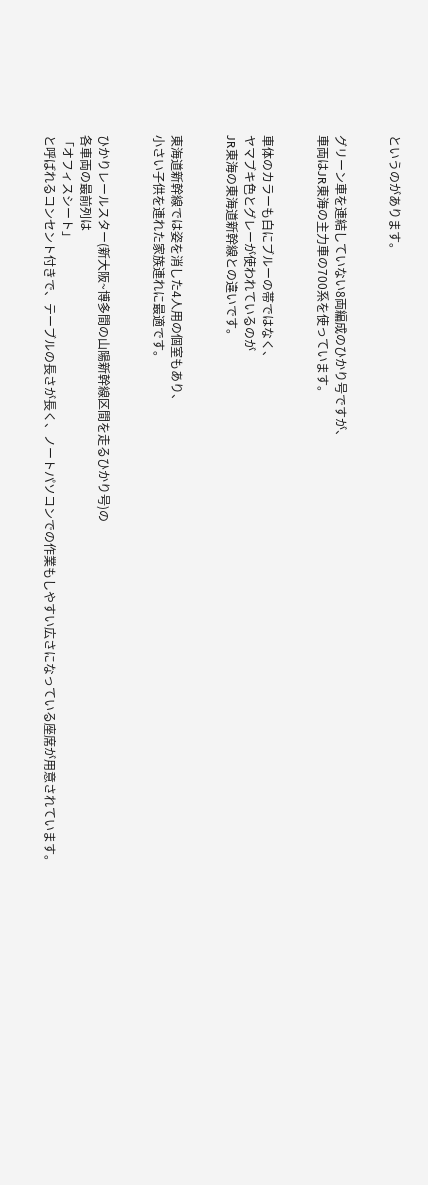というのがあります。


グリーン車を連結していない8両編成のひかり号ですが、
車両はJR東海の主力車の700系を使っています。


車体のカラーも白にブルーの帯ではなく、
ヤマブキ色とグレーが使われているのが
JR東海の東海道新幹線との違いです。


東海道新幹線では姿を消した4人用の個室もあり、
小さい子供を連れた家族連れに最適です。


ひかりレールスター(新大阪~博多間の山陽新幹線区間を走るひかり号)の
各車両の最前列は
「オフィスシート」
と呼ばれるコンセント付きで、テーブルの長さが長く、ノートパソコンでの作業もしやすい広さになっている座席が用意されています。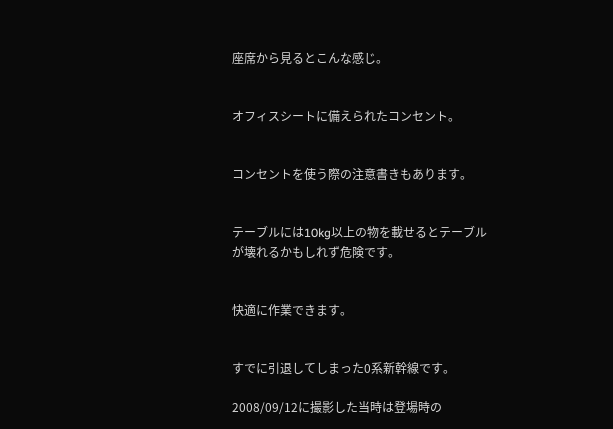座席から見るとこんな感じ。


オフィスシートに備えられたコンセント。


コンセントを使う際の注意書きもあります。


テーブルには10kg以上の物を載せるとテーブルが壊れるかもしれず危険です。


快適に作業できます。


すでに引退してしまった0系新幹線です。

2008/09/12に撮影した当時は登場時の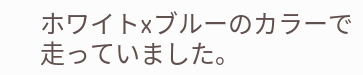ホワイトxブルーのカラーで走っていました。